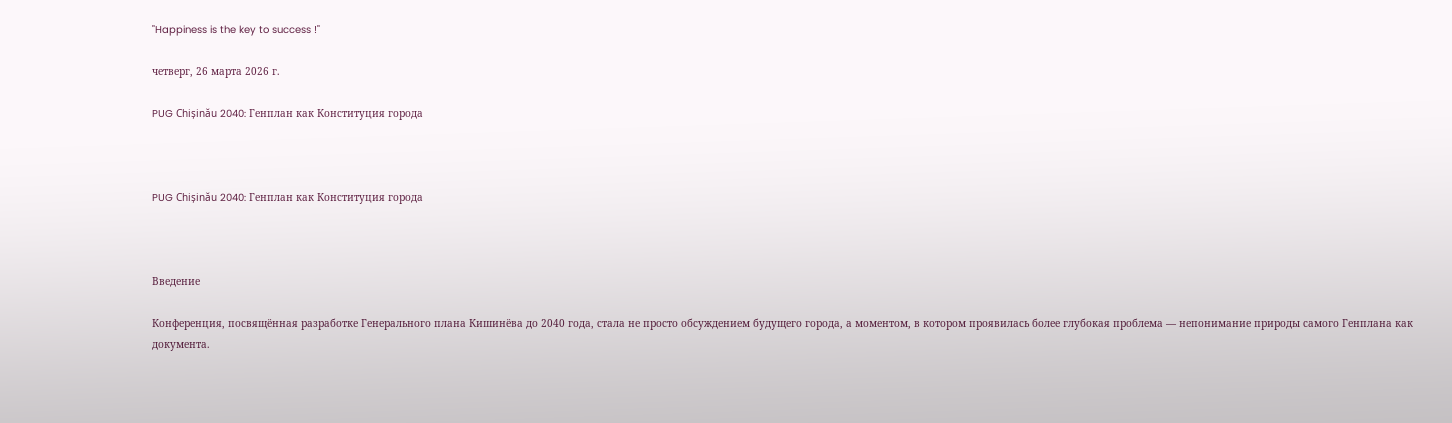"Happiness is the key to success !"

четверг, 26 марта 2026 г.

PUG Chișinău 2040: Генплан как Конституция города



PUG Chișinău 2040: Генплан как Конституция города



Введение

Конференция, посвящённая разработке Генерального плана Кишинёва до 2040 года, стала не просто обсуждением будущего города, а моментом, в котором проявилась более глубокая проблема — непонимание природы самого Генплана как документа.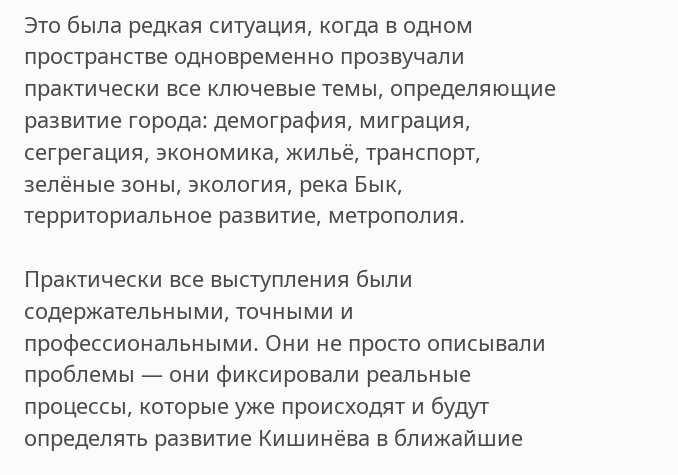Это была редкая ситуация, когда в одном пространстве одновременно прозвучали практически все ключевые темы, определяющие развитие города: демография, миграция, сегрегация, экономика, жильё, транспорт, зелёные зоны, экология, река Бык, территориальное развитие, метрополия.

Практически все выступления были содержательными, точными и профессиональными. Они не просто описывали проблемы — они фиксировали реальные процессы, которые уже происходят и будут определять развитие Кишинёва в ближайшие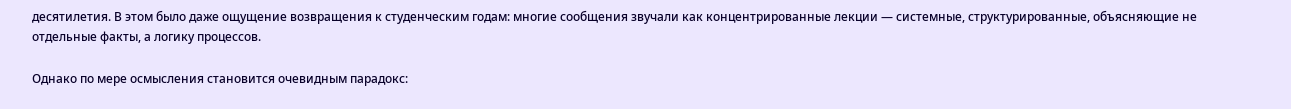десятилетия. В этом было даже ощущение возвращения к студенческим годам: многие сообщения звучали как концентрированные лекции — системные, структурированные, объясняющие не отдельные факты, а логику процессов.

Однако по мере осмысления становится очевидным парадокс: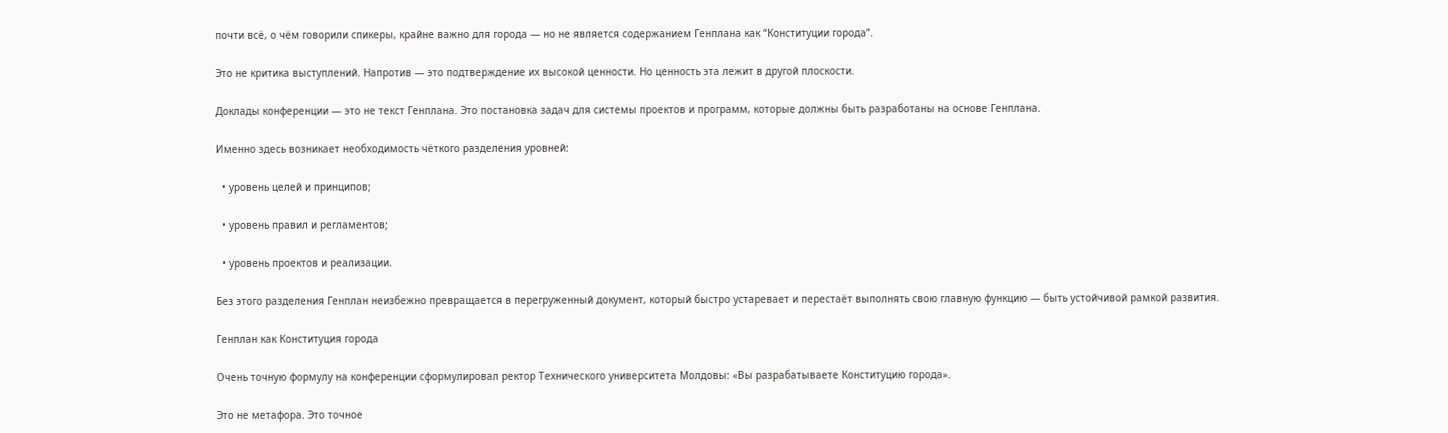почти всё, о чём говорили спикеры, крайне важно для города — но не является содержанием Генплана как “Конституции города”.

Это не критика выступлений. Напротив — это подтверждение их высокой ценности. Но ценность эта лежит в другой плоскости.

Доклады конференции — это не текст Генплана. Это постановка задач для системы проектов и программ, которые должны быть разработаны на основе Генплана.

Именно здесь возникает необходимость чёткого разделения уровней:

  • уровень целей и принципов;

  • уровень правил и регламентов;

  • уровень проектов и реализации.

Без этого разделения Генплан неизбежно превращается в перегруженный документ, который быстро устаревает и перестаёт выполнять свою главную функцию — быть устойчивой рамкой развития.

Генплан как Конституция города

Очень точную формулу на конференции сформулировал ректор Технического университета Молдовы: «Вы разрабатываете Конституцию города».

Это не метафора. Это точное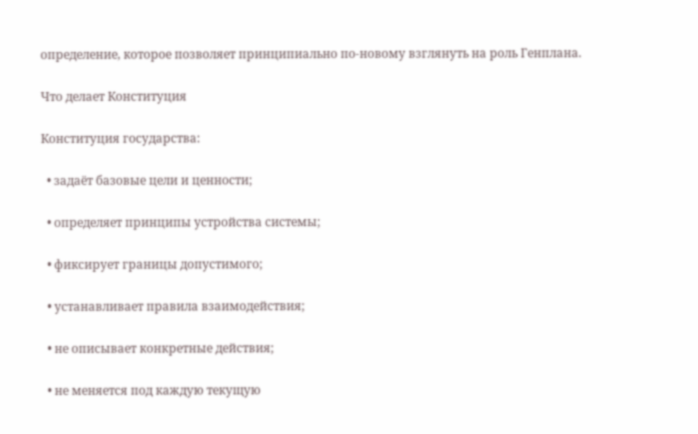определение, которое позволяет принципиально по-новому взглянуть на роль Генплана.

Что делает Конституция

Конституция государства:

  • задаёт базовые цели и ценности;

  • определяет принципы устройства системы;

  • фиксирует границы допустимого;

  • устанавливает правила взаимодействия;

  • не описывает конкретные действия;

  • не меняется под каждую текущую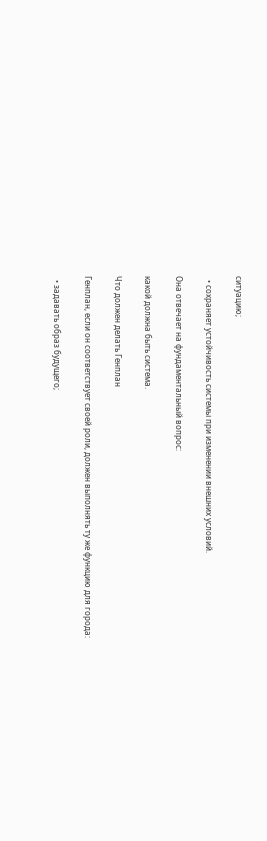ситуацию;

  • сохраняет устойчивость системы при изменении внешних условий.

Она отвечает на фундаментальный вопрос:

какой должна быть система.

Что должен делать Генплан

Генплан, если он соответствует своей роли, должен выполнять ту же функцию для города:

  • задавать образ будущего;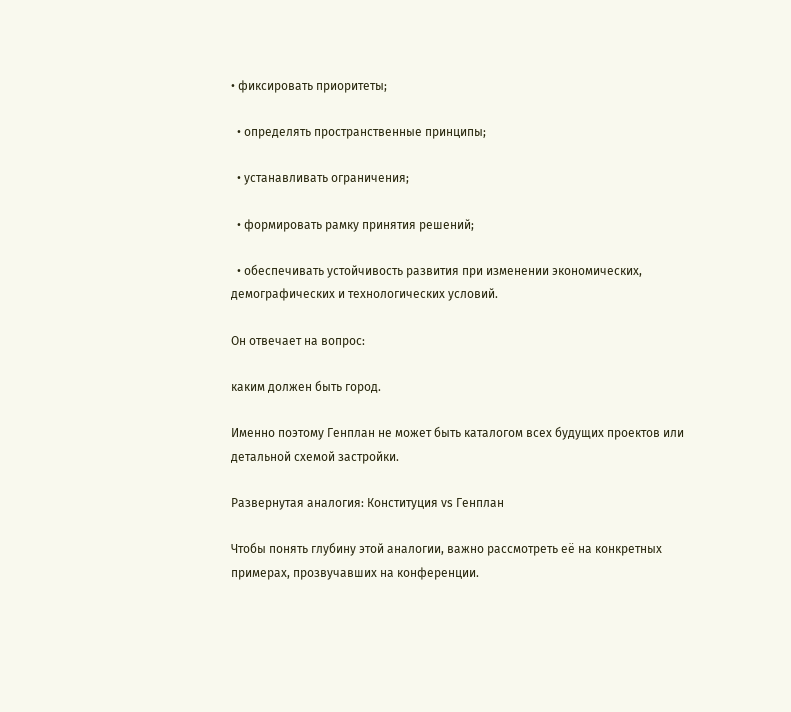• фиксировать приоритеты;

  • определять пространственные принципы;

  • устанавливать ограничения;

  • формировать рамку принятия решений;

  • обеспечивать устойчивость развития при изменении экономических, демографических и технологических условий.

Он отвечает на вопрос:

каким должен быть город.

Именно поэтому Генплан не может быть каталогом всех будущих проектов или детальной схемой застройки.

Развернутая аналогия: Конституция vs Генплан

Чтобы понять глубину этой аналогии, важно рассмотреть её на конкретных примерах, прозвучавших на конференции.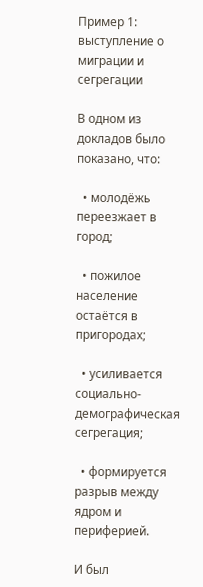Пример 1: выступление о миграции и сегрегации

В одном из докладов было показано, что:

  • молодёжь переезжает в город;

  • пожилое население остаётся в пригородах;

  • усиливается социально-демографическая сегрегация;

  • формируется разрыв между ядром и периферией.

И был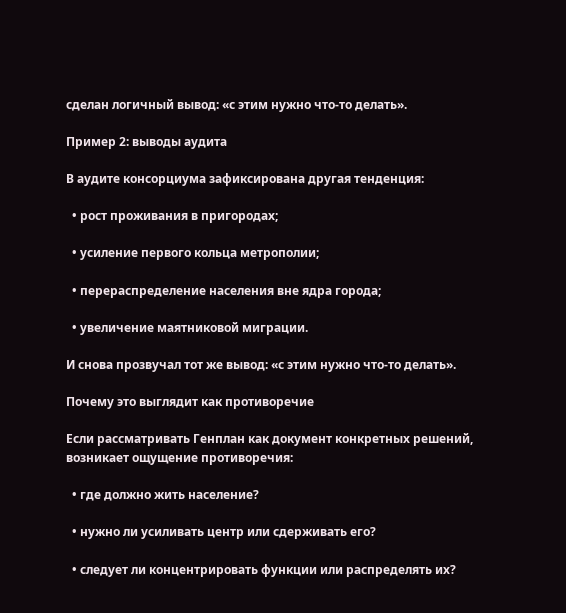сделан логичный вывод: «с этим нужно что-то делать».

Пример 2: выводы аудита

В аудите консорциума зафиксирована другая тенденция:

  • рост проживания в пригородах;

  • усиление первого кольца метрополии;

  • перераспределение населения вне ядра города;

  • увеличение маятниковой миграции.

И снова прозвучал тот же вывод: «с этим нужно что-то делать».

Почему это выглядит как противоречие

Если рассматривать Генплан как документ конкретных решений, возникает ощущение противоречия:

  • где должно жить население?

  • нужно ли усиливать центр или сдерживать его?

  • следует ли концентрировать функции или распределять их?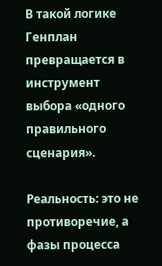В такой логике Генплан превращается в инструмент выбора «одного правильного сценария».

Реальность: это не противоречие, а фазы процесса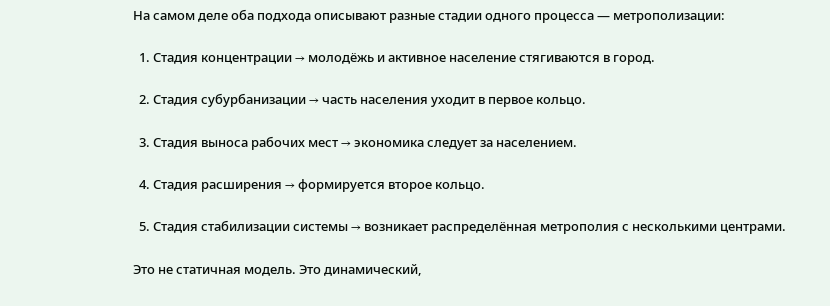На самом деле оба подхода описывают разные стадии одного процесса — метрополизации:

  1. Стадия концентрации → молодёжь и активное население стягиваются в город.

  2. Стадия субурбанизации → часть населения уходит в первое кольцо.

  3. Стадия выноса рабочих мест → экономика следует за населением.

  4. Стадия расширения → формируется второе кольцо.

  5. Стадия стабилизации системы → возникает распределённая метрополия с несколькими центрами.

Это не статичная модель. Это динамический,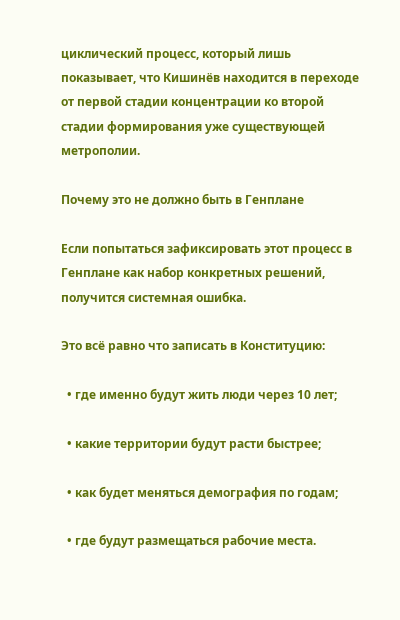циклический процесс, который лишь показывает, что Кишинёв находится в переходе от первой стадии концентрации ко второй стадии формирования уже существующей метрополии.

Почему это не должно быть в Генплане

Если попытаться зафиксировать этот процесс в Генплане как набор конкретных решений, получится системная ошибка.

Это всё равно что записать в Конституцию:

  • где именно будут жить люди через 10 лет;

  • какие территории будут расти быстрее;

  • как будет меняться демография по годам;

  • где будут размещаться рабочие места.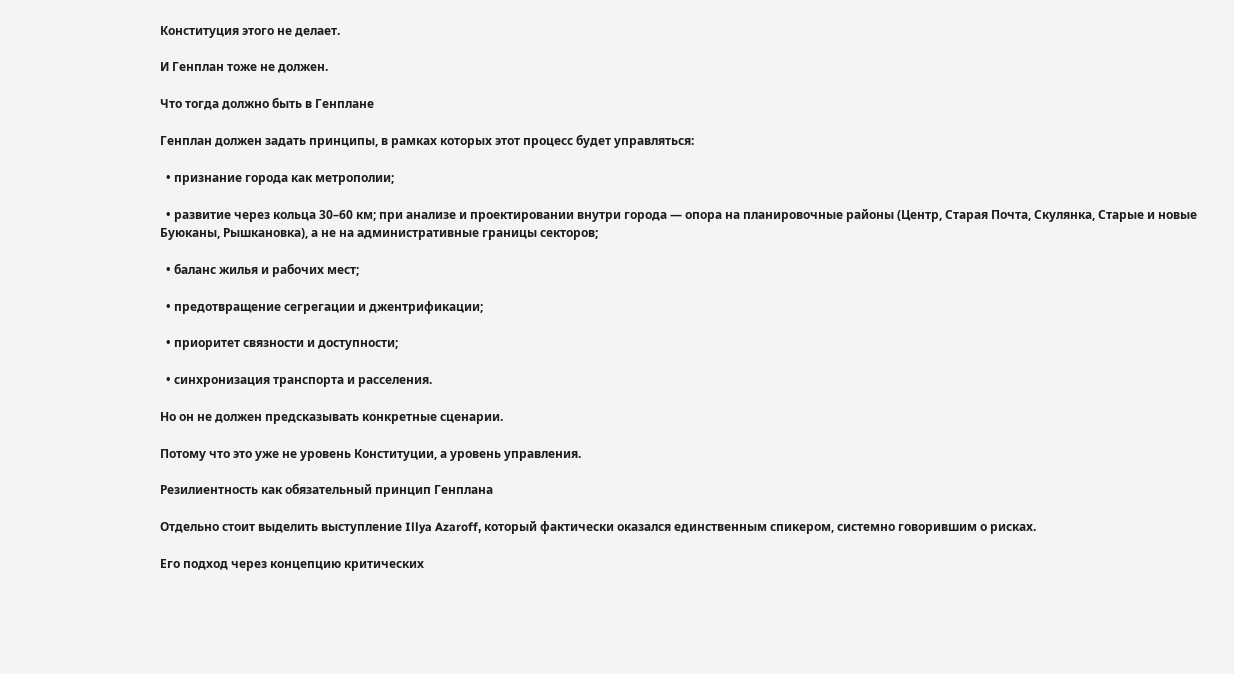Конституция этого не делает.

И Генплан тоже не должен.

Что тогда должно быть в Генплане

Генплан должен задать принципы, в рамках которых этот процесс будет управляться:

  • признание города как метрополии;

  • развитие через кольца 30–60 км; при анализе и проектировании внутри города — опора на планировочные районы (Центр, Старая Почта, Скулянка, Старые и новые Буюканы, Рышкановка), а не на административные границы секторов;

  • баланс жилья и рабочих мест;

  • предотвращение сегрегации и джентрификации;

  • приоритет связности и доступности;

  • синхронизация транспорта и расселения.

Но он не должен предсказывать конкретные сценарии.

Потому что это уже не уровень Конституции, а уровень управления.

Резилиентность как обязательный принцип Генплана

Отдельно стоит выделить выступление Illya Azaroff, который фактически оказался единственным спикером, системно говорившим о рисках.

Его подход через концепцию критических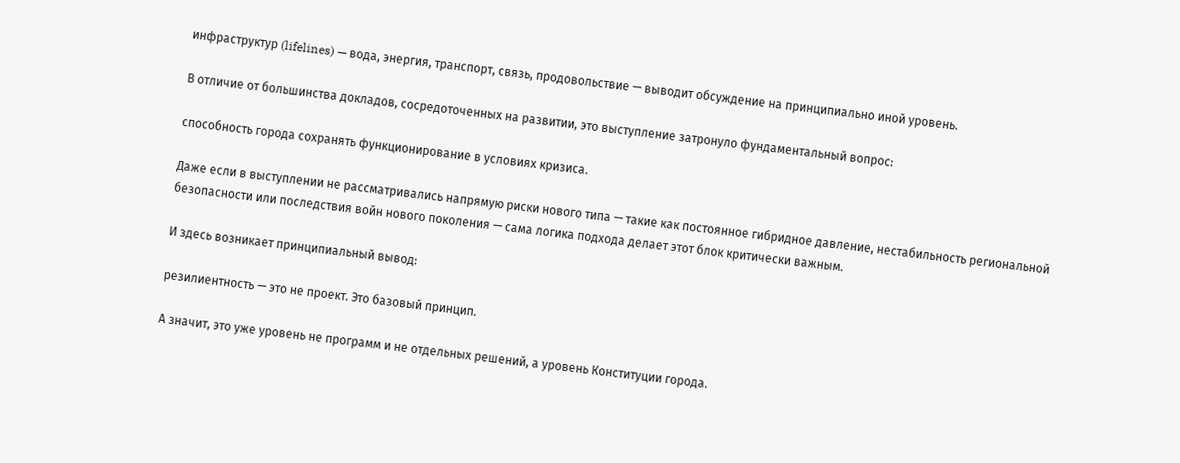инфраструктур (lifelines) — вода, энергия, транспорт, связь, продовольствие — выводит обсуждение на принципиально иной уровень.

В отличие от большинства докладов, сосредоточенных на развитии, это выступление затронуло фундаментальный вопрос:

способность города сохранять функционирование в условиях кризиса.

Даже если в выступлении не рассматривались напрямую риски нового типа — такие как постоянное гибридное давление, нестабильность региональной безопасности или последствия войн нового поколения — сама логика подхода делает этот блок критически важным.

И здесь возникает принципиальный вывод:

резилиентность — это не проект. Это базовый принцип.

А значит, это уже уровень не программ и не отдельных решений, а уровень Конституции города.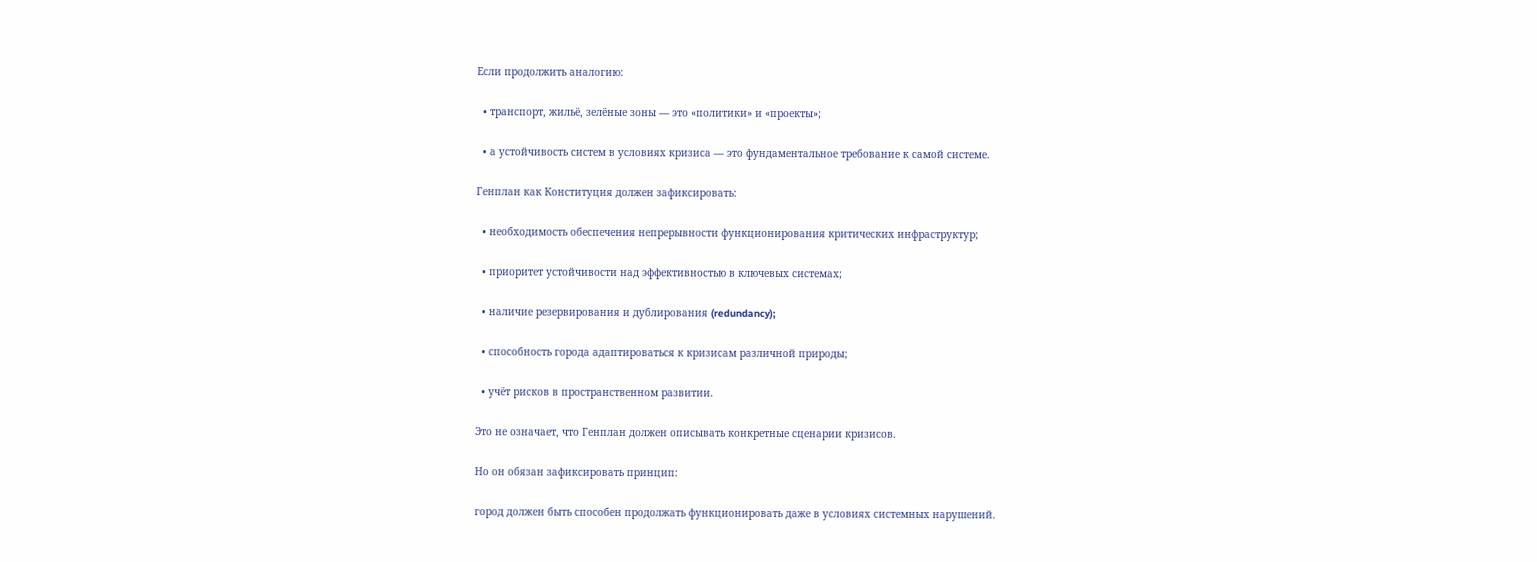Если продолжить аналогию:

  • транспорт, жильё, зелёные зоны — это «политики» и «проекты»;

  • а устойчивость систем в условиях кризиса — это фундаментальное требование к самой системе.

Генплан как Конституция должен зафиксировать:

  • необходимость обеспечения непрерывности функционирования критических инфраструктур;

  • приоритет устойчивости над эффективностью в ключевых системах;

  • наличие резервирования и дублирования (redundancy);

  • способность города адаптироваться к кризисам различной природы;

  • учёт рисков в пространственном развитии.

Это не означает, что Генплан должен описывать конкретные сценарии кризисов.

Но он обязан зафиксировать принцип:

город должен быть способен продолжать функционировать даже в условиях системных нарушений.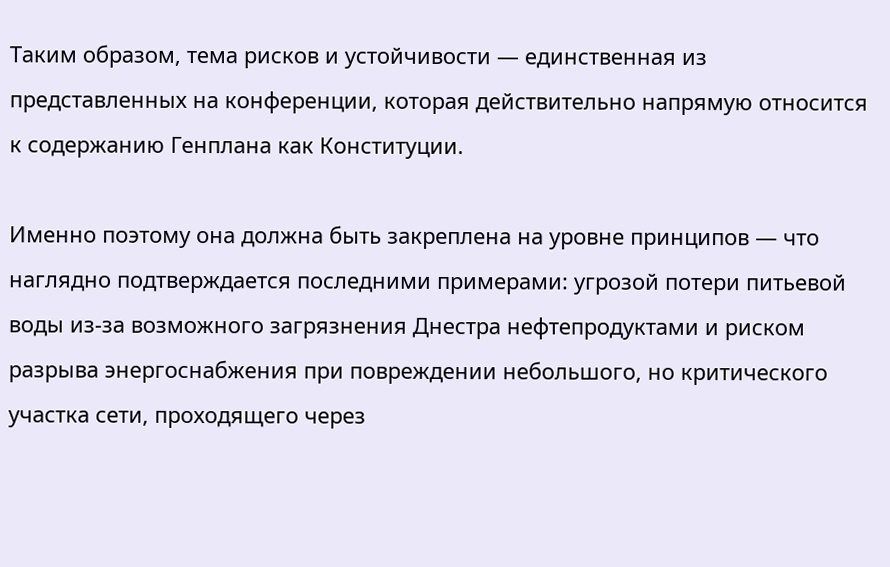Таким образом, тема рисков и устойчивости — единственная из представленных на конференции, которая действительно напрямую относится к содержанию Генплана как Конституции.

Именно поэтому она должна быть закреплена на уровне принципов — что наглядно подтверждается последними примерами: угрозой потери питьевой воды из-за возможного загрязнения Днестра нефтепродуктами и риском разрыва энергоснабжения при повреждении небольшого, но критического участка сети, проходящего через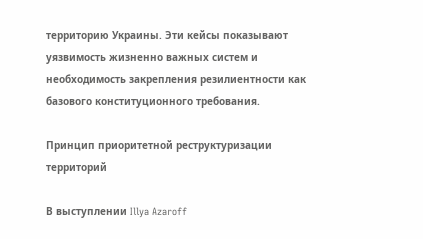территорию Украины. Эти кейсы показывают уязвимость жизненно важных систем и необходимость закрепления резилиентности как базового конституционного требования.

Принцип приоритетной реструктуризации территорий

В выступлении Illya Azaroff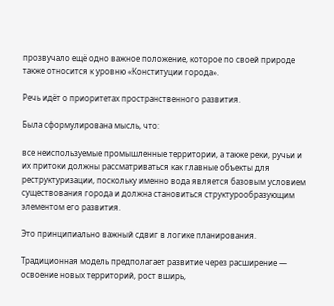прозвучало ещё одно важное положение, которое по своей природе также относится к уровню «Конституции города».

Речь идёт о приоритетах пространственного развития.

Была сформулирована мысль, что:

все неиспользуемые промышленные территории, а также реки, ручьи и их притоки должны рассматриваться как главные объекты для реструктуризации, поскольку именно вода является базовым условием существования города и должна становиться структурообразующим элементом его развития.

Это принципиально важный сдвиг в логике планирования.

Традиционная модель предполагает развитие через расширение — освоение новых территорий, рост вширь,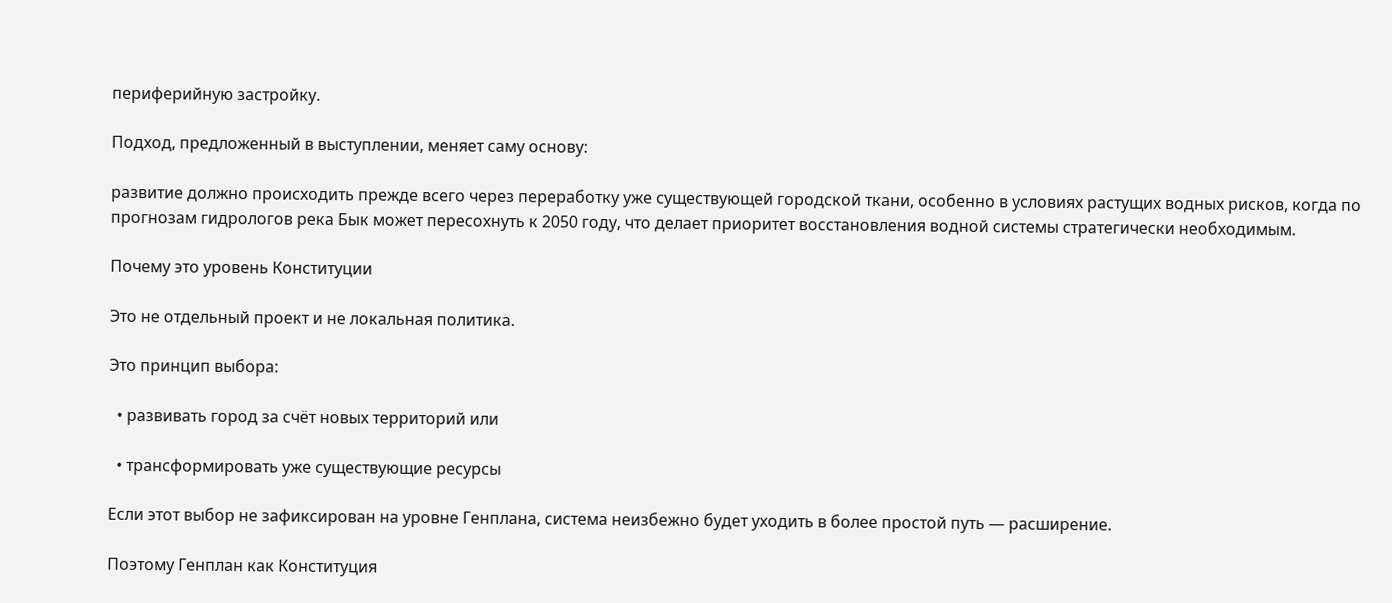периферийную застройку.

Подход, предложенный в выступлении, меняет саму основу:

развитие должно происходить прежде всего через переработку уже существующей городской ткани, особенно в условиях растущих водных рисков, когда по прогнозам гидрологов река Бык может пересохнуть к 2050 году, что делает приоритет восстановления водной системы стратегически необходимым.

Почему это уровень Конституции

Это не отдельный проект и не локальная политика.

Это принцип выбора:

  • развивать город за счёт новых территорий или

  • трансформировать уже существующие ресурсы

Если этот выбор не зафиксирован на уровне Генплана, система неизбежно будет уходить в более простой путь — расширение.

Поэтому Генплан как Конституция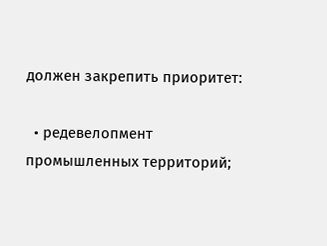должен закрепить приоритет:

  • редевелопмент промышленных территорий;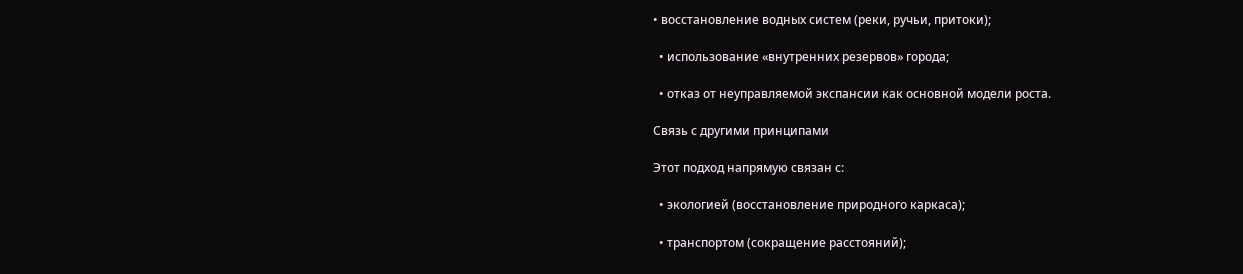• восстановление водных систем (реки, ручьи, притоки);

  • использование «внутренних резервов» города;

  • отказ от неуправляемой экспансии как основной модели роста.

Связь с другими принципами

Этот подход напрямую связан с:

  • экологией (восстановление природного каркаса);

  • транспортом (сокращение расстояний);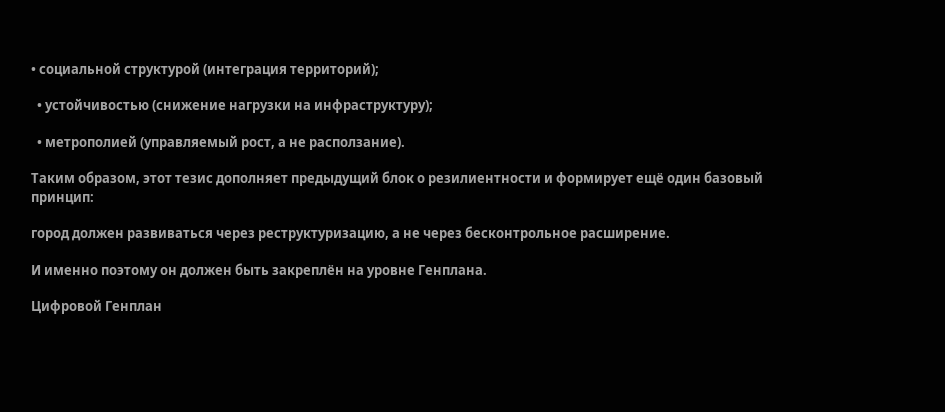• социальной структурой (интеграция территорий);

  • устойчивостью (снижение нагрузки на инфраструктуру);

  • метрополией (управляемый рост, а не расползание).

Таким образом, этот тезис дополняет предыдущий блок о резилиентности и формирует ещё один базовый принцип:

город должен развиваться через реструктуризацию, а не через бесконтрольное расширение.

И именно поэтому он должен быть закреплён на уровне Генплана.

Цифровой Генплан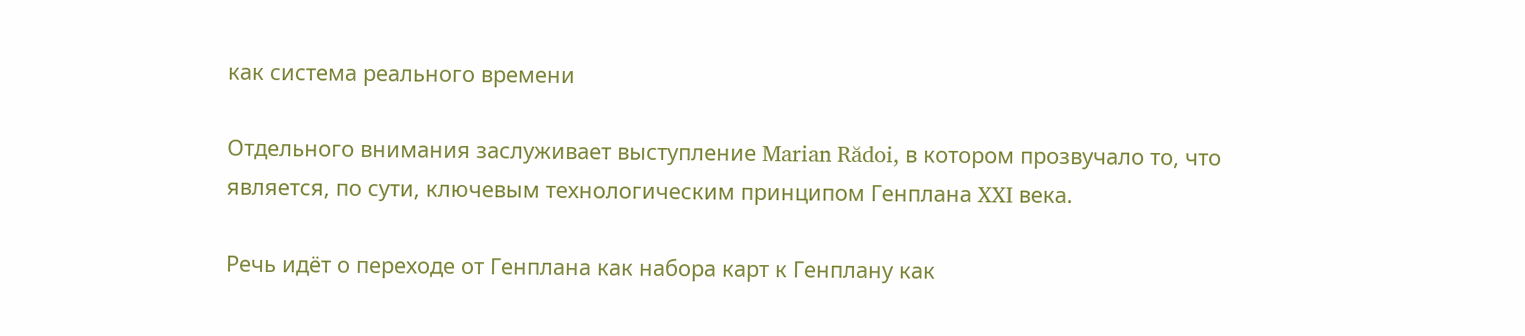как система реального времени

Отдельного внимания заслуживает выступление Marian Rădoi, в котором прозвучало то, что является, по сути, ключевым технологическим принципом Генплана XXI века.

Речь идёт о переходе от Генплана как набора карт к Генплану как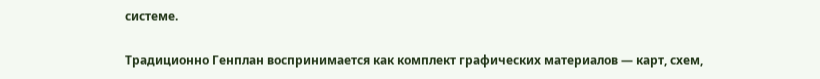системе.

Традиционно Генплан воспринимается как комплект графических материалов — карт, схем,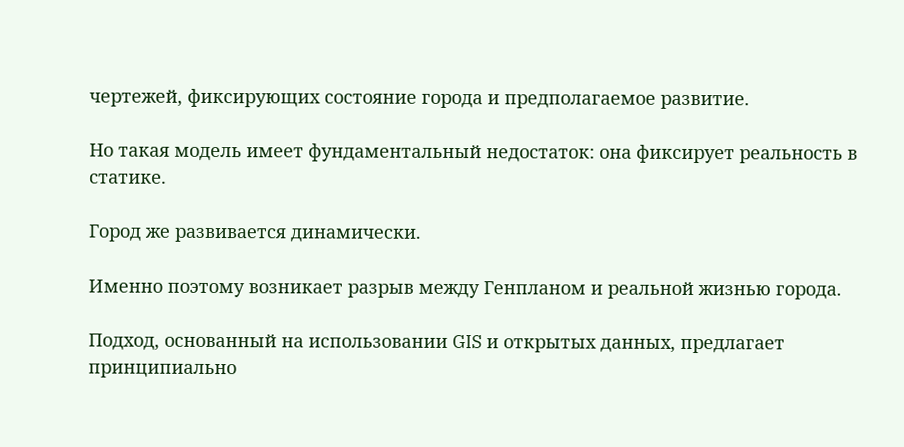чертежей, фиксирующих состояние города и предполагаемое развитие.

Но такая модель имеет фундаментальный недостаток: она фиксирует реальность в статике.

Город же развивается динамически.

Именно поэтому возникает разрыв между Генпланом и реальной жизнью города.

Подход, основанный на использовании GIS и открытых данных, предлагает принципиально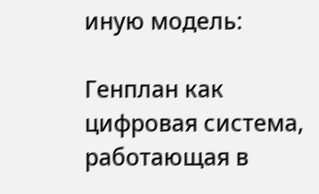иную модель:

Генплан как цифровая система, работающая в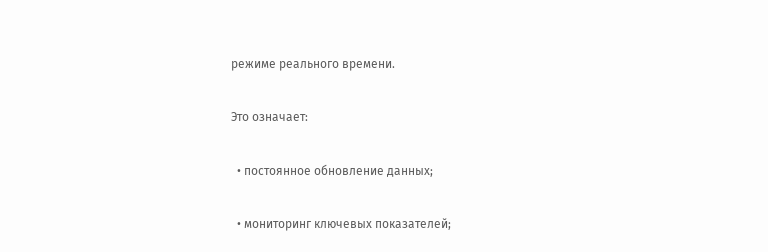режиме реального времени.

Это означает:

  • постоянное обновление данных;

  • мониторинг ключевых показателей;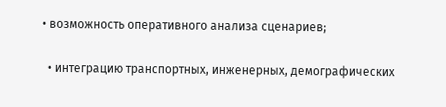• возможность оперативного анализа сценариев;

  • интеграцию транспортных, инженерных, демографических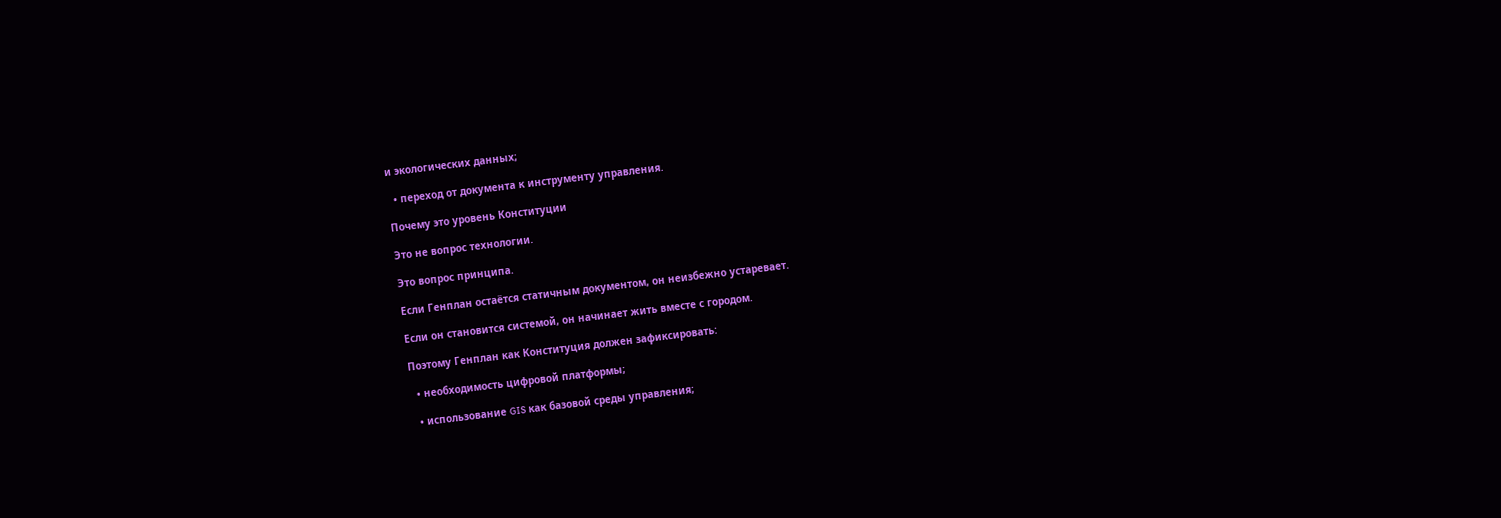и экологических данных;

  • переход от документа к инструменту управления.

Почему это уровень Конституции

Это не вопрос технологии.

Это вопрос принципа.

Если Генплан остаётся статичным документом, он неизбежно устаревает.

Если он становится системой, он начинает жить вместе с городом.

Поэтому Генплан как Конституция должен зафиксировать:

  • необходимость цифровой платформы;

  • использование GIS как базовой среды управления;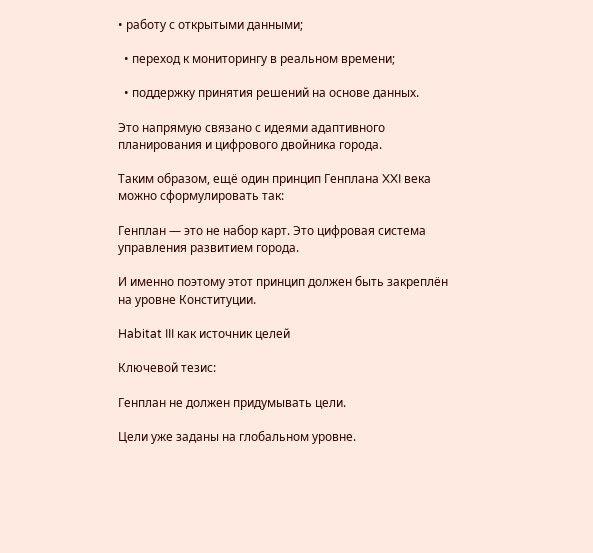• работу с открытыми данными;

  • переход к мониторингу в реальном времени;

  • поддержку принятия решений на основе данных.

Это напрямую связано с идеями адаптивного планирования и цифрового двойника города.

Таким образом, ещё один принцип Генплана XXI века можно сформулировать так:

Генплан — это не набор карт. Это цифровая система управления развитием города.

И именно поэтому этот принцип должен быть закреплён на уровне Конституции.

Habitat III как источник целей

Ключевой тезис:

Генплан не должен придумывать цели.

Цели уже заданы на глобальном уровне.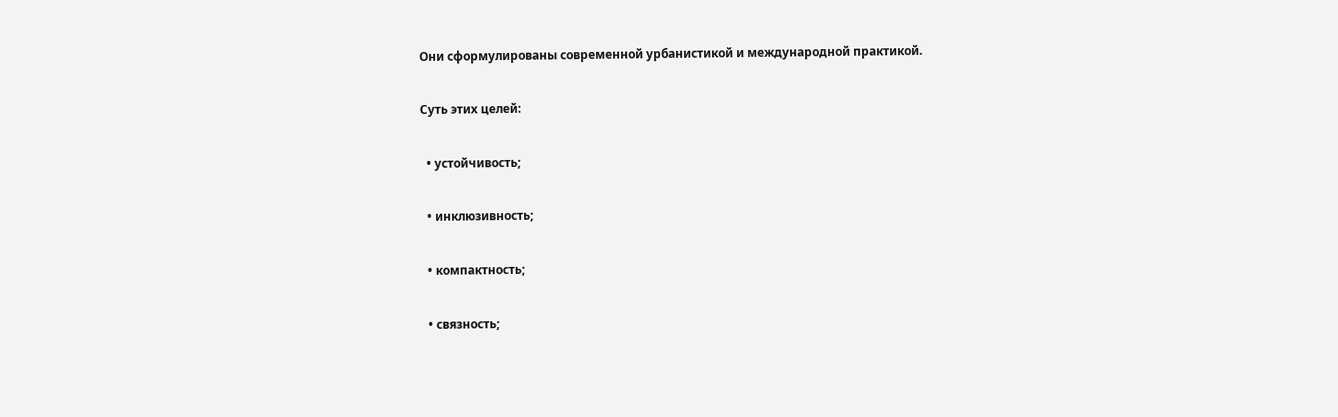Они сформулированы современной урбанистикой и международной практикой.

Суть этих целей:

  • устойчивость;

  • инклюзивность;

  • компактность;

  • связность;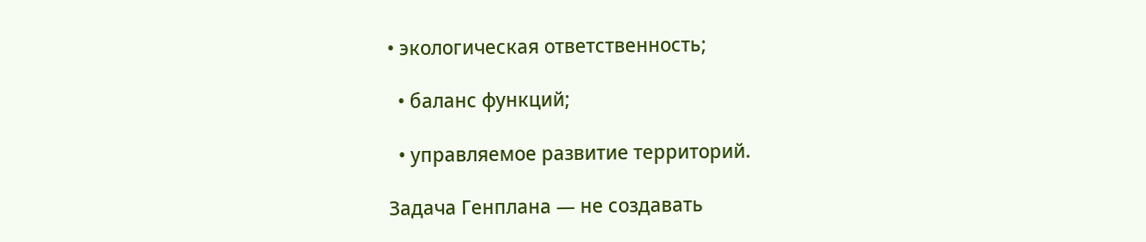• экологическая ответственность;

  • баланс функций;

  • управляемое развитие территорий.

Задача Генплана — не создавать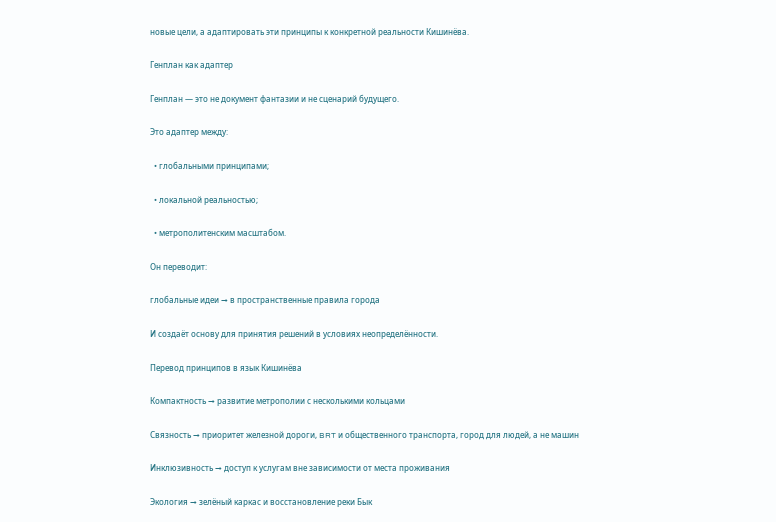новые цели, а адаптировать эти принципы к конкретной реальности Кишинёва.

Генплан как адаптер

Генплан — это не документ фантазии и не сценарий будущего.

Это адаптер между:

  • глобальными принципами;

  • локальной реальностью;

  • метрополитенским масштабом.

Он переводит:

глобальные идеи → в пространственные правила города

И создаёт основу для принятия решений в условиях неопределённости.

Перевод принципов в язык Кишинёва

Компактность → развитие метрополии с несколькими кольцами

Связность → приоритет железной дороги, BRT и общественного транспорта, город для людей, а не машин

Инклюзивность → доступ к услугам вне зависимости от места проживания

Экология → зелёный каркас и восстановление реки Бык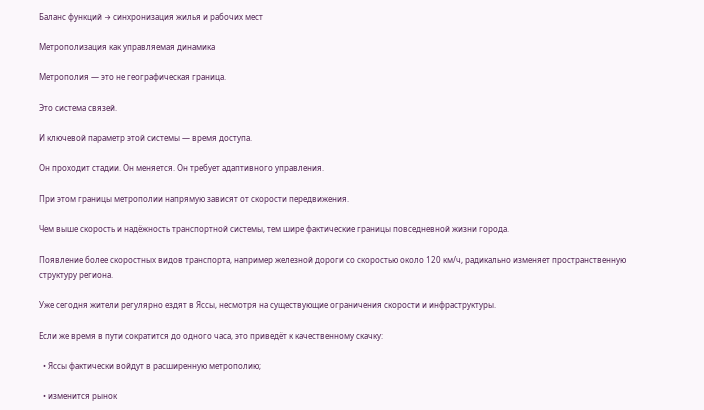Баланс функций → синхронизация жилья и рабочих мест

Метрополизация как управляемая динамика

Метрополия — это не географическая граница.

Это система связей.

И ключевой параметр этой системы — время доступа.

Он проходит стадии. Он меняется. Он требует адаптивного управления.

При этом границы метрополии напрямую зависят от скорости передвижения.

Чем выше скорость и надёжность транспортной системы, тем шире фактические границы повседневной жизни города.

Появление более скоростных видов транспорта, например железной дороги со скоростью около 120 км/ч, радикально изменяет пространственную структуру региона.

Уже сегодня жители регулярно ездят в Яссы, несмотря на существующие ограничения скорости и инфраструктуры.

Если же время в пути сократится до одного часа, это приведёт к качественному скачку:

  • Яссы фактически войдут в расширенную метрополию;

  • изменится рынок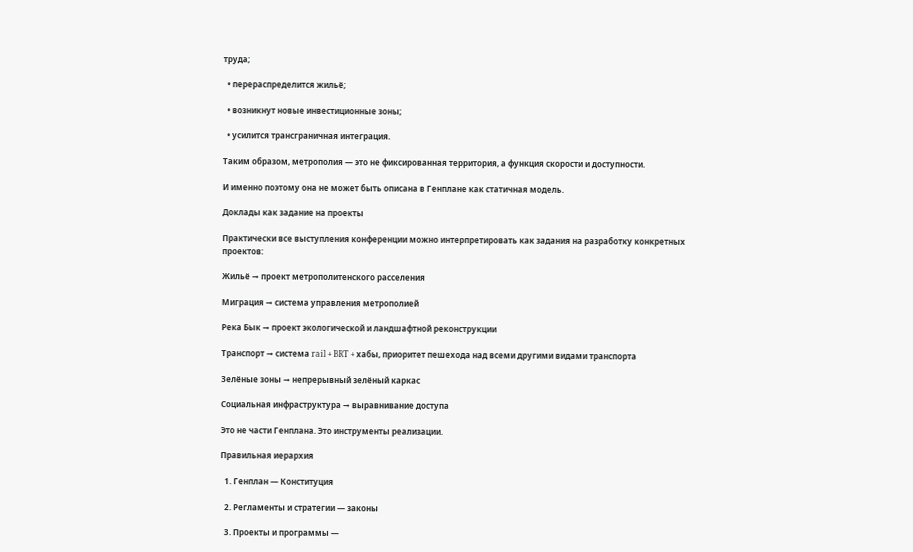труда;

  • перераспределится жильё;

  • возникнут новые инвестиционные зоны;

  • усилится трансграничная интеграция.

Таким образом, метрополия — это не фиксированная территория, а функция скорости и доступности.

И именно поэтому она не может быть описана в Генплане как статичная модель.

Доклады как задание на проекты

Практически все выступления конференции можно интерпретировать как задания на разработку конкретных проектов:

Жильё → проект метрополитенского расселения

Миграция → система управления метрополией

Река Бык → проект экологической и ландшафтной реконструкции

Транспорт → система rail + BRT + хабы, приоритет пешехода над всеми другими видами транспорта

Зелёные зоны → непрерывный зелёный каркас

Социальная инфраструктура → выравнивание доступа

Это не части Генплана. Это инструменты реализации.

Правильная иерархия

  1. Генплан — Конституция

  2. Регламенты и стратегии — законы

  3. Проекты и программы —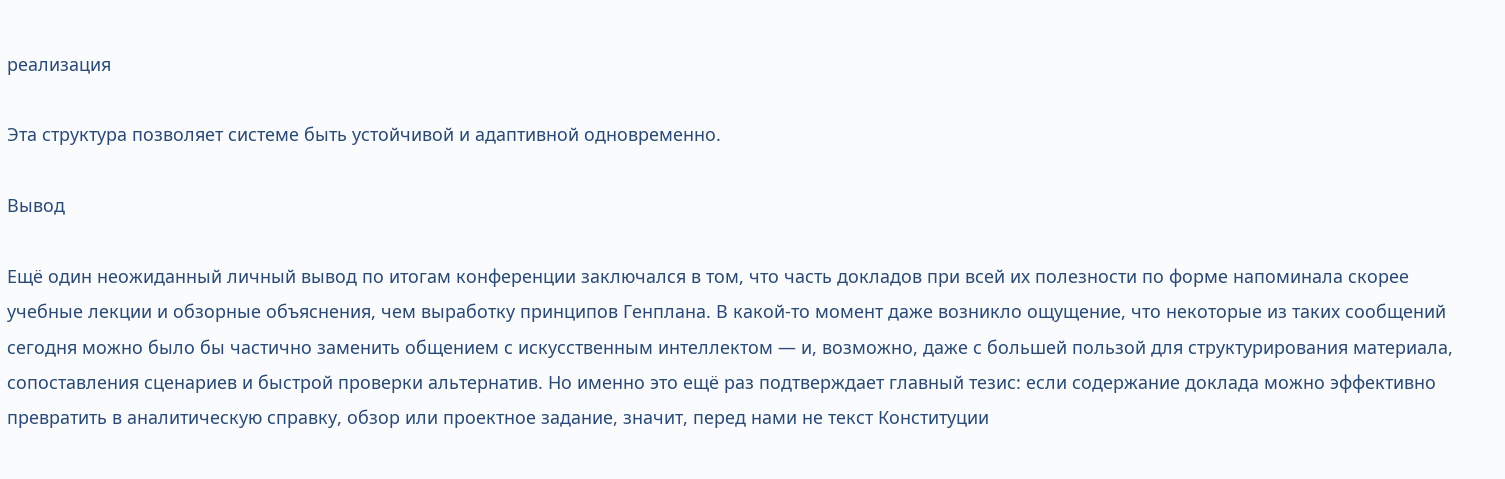реализация

Эта структура позволяет системе быть устойчивой и адаптивной одновременно.

Вывод

Ещё один неожиданный личный вывод по итогам конференции заключался в том, что часть докладов при всей их полезности по форме напоминала скорее учебные лекции и обзорные объяснения, чем выработку принципов Генплана. В какой-то момент даже возникло ощущение, что некоторые из таких сообщений сегодня можно было бы частично заменить общением с искусственным интеллектом — и, возможно, даже с большей пользой для структурирования материала, сопоставления сценариев и быстрой проверки альтернатив. Но именно это ещё раз подтверждает главный тезис: если содержание доклада можно эффективно превратить в аналитическую справку, обзор или проектное задание, значит, перед нами не текст Конституции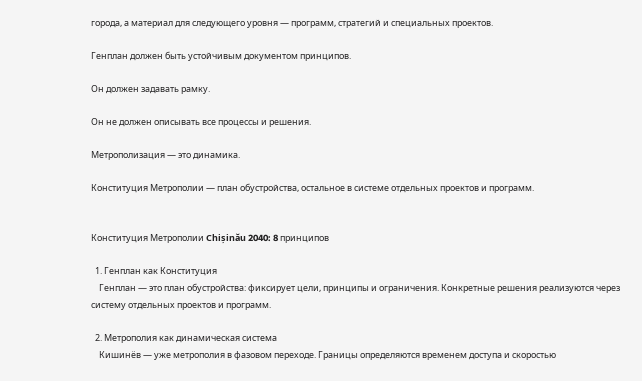города, а материал для следующего уровня — программ, стратегий и специальных проектов.

Генплан должен быть устойчивым документом принципов.

Он должен задавать рамку.

Он не должен описывать все процессы и решения.

Метрополизация — это динамика.

Конституция Метрополии — план обустройства, остальное в системе отдельных проектов и программ.


Конституция Метрополии Chișinău 2040: 8 принципов

  1. Генплан как Конституция
    Генплан — это план обустройства: фиксирует цели, принципы и ограничения. Конкретные решения реализуются через систему отдельных проектов и программ.

  2. Метрополия как динамическая система
    Кишинёв — уже метрополия в фазовом переходе. Границы определяются временем доступа и скоростью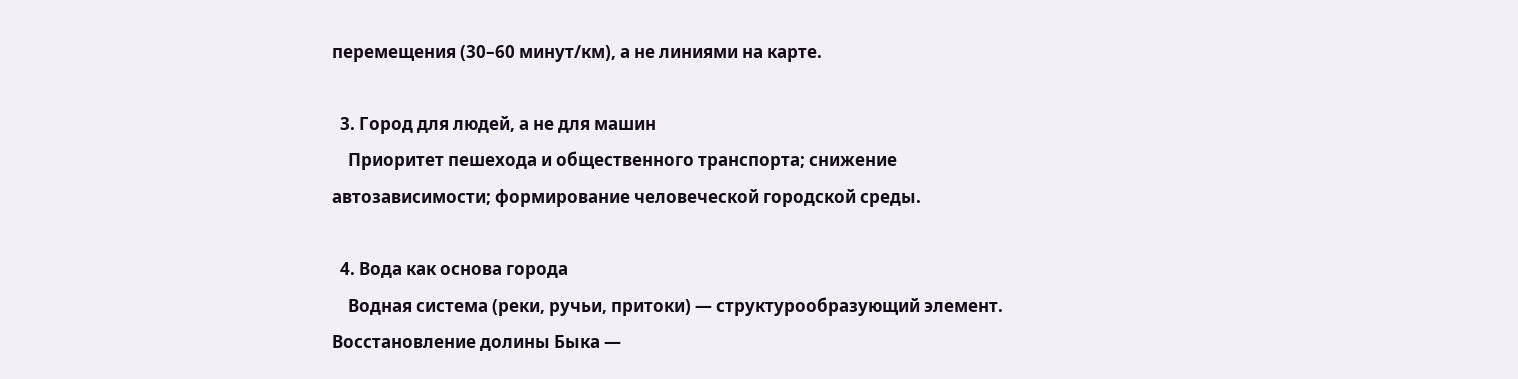перемещения (30–60 минут/км), а не линиями на карте.

  3. Город для людей, а не для машин
    Приоритет пешехода и общественного транспорта; снижение автозависимости; формирование человеческой городской среды.

  4. Вода как основа города
    Водная система (реки, ручьи, притоки) — структурообразующий элемент. Восстановление долины Быка —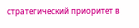стратегический приоритет в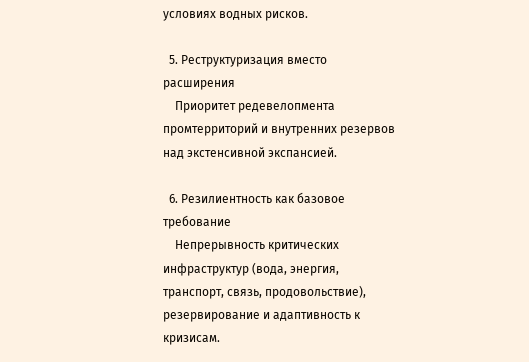условиях водных рисков.

  5. Реструктуризация вместо расширения
    Приоритет редевелопмента промтерриторий и внутренних резервов над экстенсивной экспансией.

  6. Резилиентность как базовое требование
    Непрерывность критических инфраструктур (вода, энергия, транспорт, связь, продовольствие), резервирование и адаптивность к кризисам.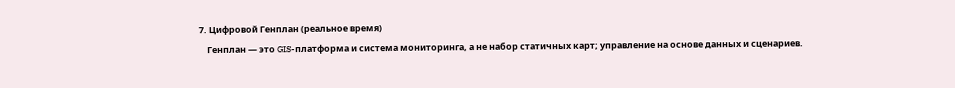7. Цифровой Генплан (реальное время)
    Генплан — это GIS-платформа и система мониторинга, а не набор статичных карт; управление на основе данных и сценариев.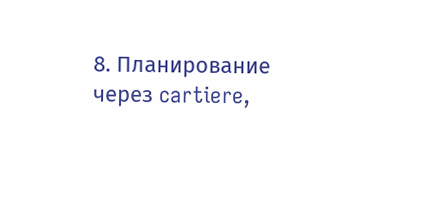8. Планирование через cartiere,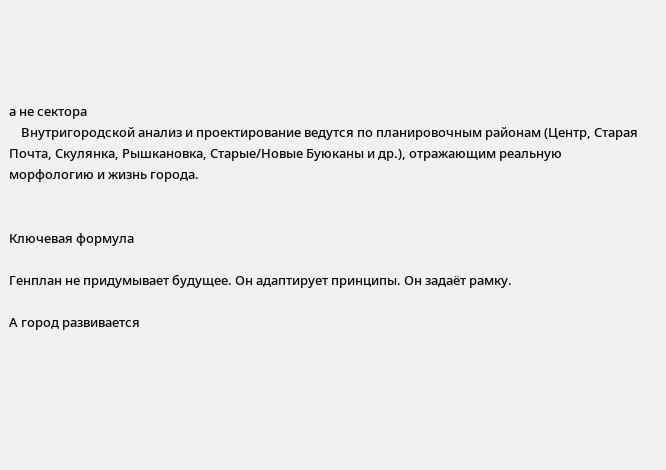а не сектора
    Внутригородской анализ и проектирование ведутся по планировочным районам (Центр, Старая Почта, Скулянка, Рышкановка, Старые/Новые Буюканы и др.), отражающим реальную морфологию и жизнь города.


Ключевая формула

Генплан не придумывает будущее. Он адаптирует принципы. Он задаёт рамку.

А город развивается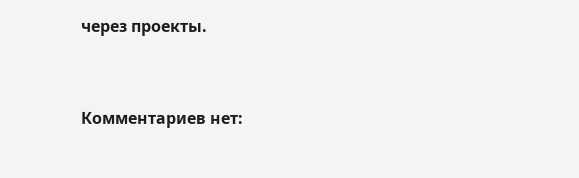через проекты.


Комментариев нет: